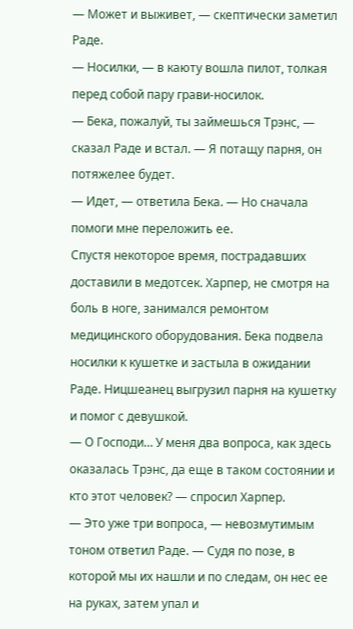— Может и выживет, — скептически заметил Раде.
— Носилки, — в каюту вошла пилот, толкая перед собой пару грави-носилок.
— Бека, пожалуй, ты займешься Трэнс, — сказал Раде и встал. — Я потащу парня, он потяжелее будет.
— Идет, — ответила Бека. — Но сначала помоги мне переложить ее.
Спустя некоторое время, пострадавших доставили в медотсек. Харпер, не смотря на боль в ноге, занимался ремонтом медицинского оборудования. Бека подвела носилки к кушетке и застыла в ожидании Раде. Ницшеанец выгрузил парня на кушетку и помог с девушкой.
— О Господи… У меня два вопроса, как здесь оказалась Трэнс, да еще в таком состоянии и кто этот человек? — спросил Харпер.
— Это уже три вопроса, — невозмутимым тоном ответил Раде. — Судя по позе, в которой мы их нашли и по следам, он нес ее на руках, затем упал и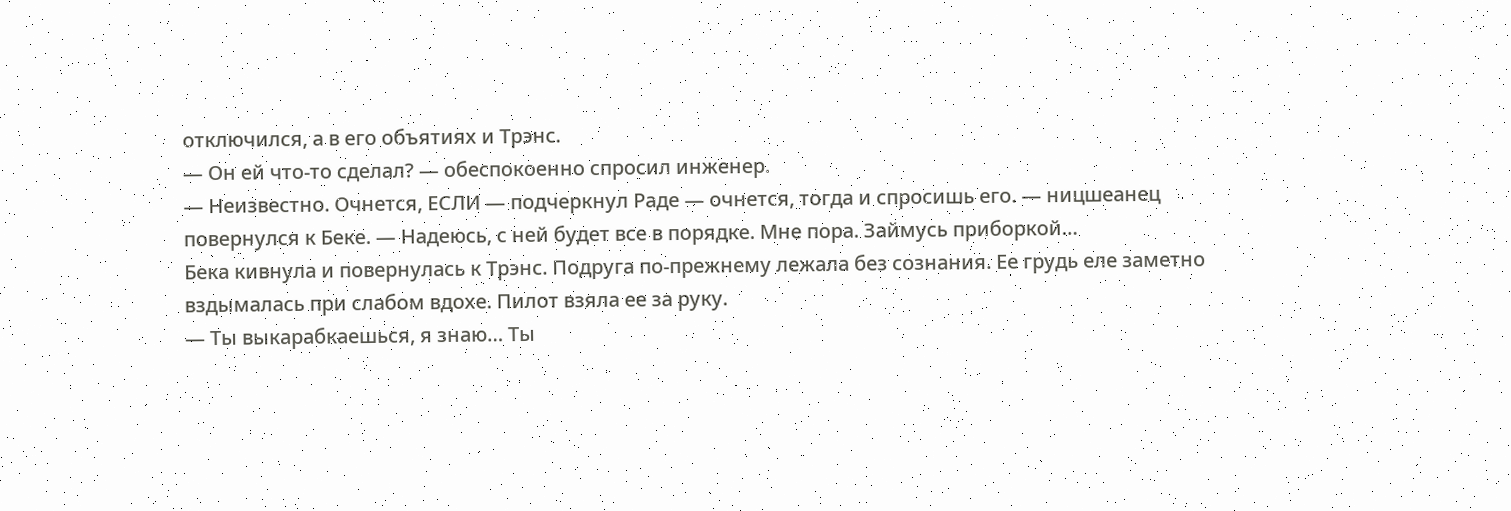отключился, а в его объятиях и Трэнс.
— Он ей что-то сделал? — обеспокоенно спросил инженер.
— Неизвестно. Очнется, ЕСЛИ — подчеркнул Раде — очнется, тогда и спросишь его. — ницшеанец повернулся к Беке. — Надеюсь, с ней будет все в порядке. Мне пора. Займусь приборкой…
Бека кивнула и повернулась к Трэнс. Подруга по-прежнему лежала без сознания. Ее грудь еле заметно вздымалась при слабом вдохе. Пилот взяла ее за руку.
— Ты выкарабкаешься, я знаю… Ты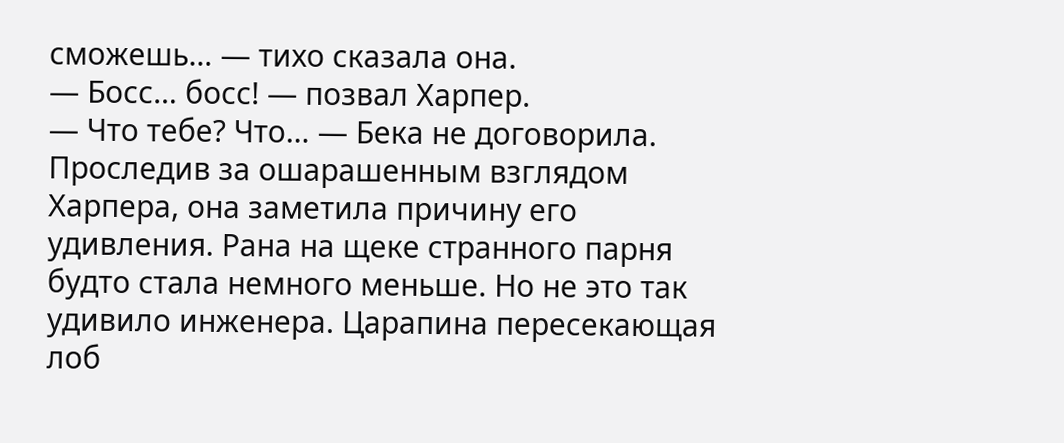сможешь… — тихо сказала она.
— Босс… босс! — позвал Харпер.
— Что тебе? Что… — Бека не договорила. Проследив за ошарашенным взглядом Харпера, она заметила причину его удивления. Рана на щеке странного парня будто стала немного меньше. Но не это так удивило инженера. Царапина пересекающая лоб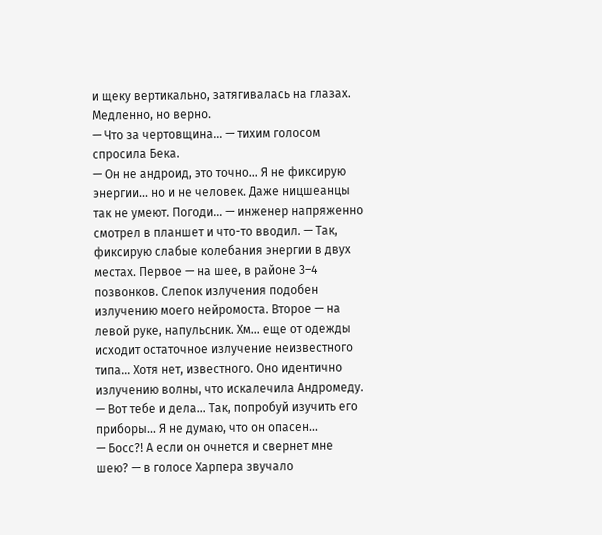и щеку вертикально, затягивалась на глазах. Медленно, но верно.
— Что за чертовщина… — тихим голосом спросила Бека.
— Он не андроид, это точно… Я не фиксирую энергии… но и не человек. Даже ницшеанцы так не умеют. Погоди… — инженер напряженно смотрел в планшет и что-то вводил. — Так, фиксирую слабые колебания энергии в двух местах. Первое — на шее, в районе 3–4 позвонков. Слепок излучения подобен излучению моего нейромоста. Второе — на левой руке, напульсник. Хм… еще от одежды исходит остаточное излучение неизвестного типа… Хотя нет, известного. Оно идентично излучению волны, что искалечила Андромеду.
— Вот тебе и дела… Так, попробуй изучить его приборы… Я не думаю, что он опасен…
— Босс?! А если он очнется и свернет мне шею? — в голосе Харпера звучало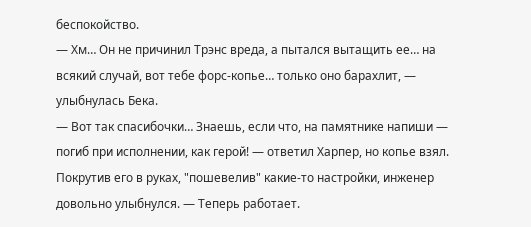беспокойство.
— Хм… Он не причинил Трэнс вреда, а пытался вытащить ее… на всякий случай, вот тебе форс-копье… только оно барахлит, — улыбнулась Бека.
— Вот так спасибочки… Знаешь, если что, на памятнике напиши — погиб при исполнении, как герой! — ответил Харпер, но копье взял. Покрутив его в руках, "пошевелив" какие-то настройки, инженер довольно улыбнулся. — Теперь работает.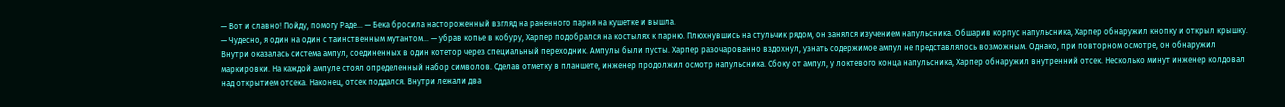— Вот и славно! Пойду, помогу Раде… — Бека бросила настороженный взгляд на раненного парня на кушетке и вышла.
— Чудесно, я один на один с таинственным мутантом… — убрав копье в кобуру, Харпер подобрался на костылях к парню. Плюхнувшись на стульчик рядом, он занялся изучением напульсника. Обшарив корпус напульсника, Харпер обнаружил кнопку и открыл крышку. Внутри оказалась система ампул, соединенных в один котетор через специальный переходник. Ампулы были пусты. Харпер разочарованно вздохнул, узнать содержимое ампул не представлялось возможным. Однако, при повторном осмотре, он обнаружил маркировки. На каждой ампуле стоял определенный набор символов. Сделав отметку в планшете, инженер продолжил осмотр напульсника. Сбоку от ампул, у локтевого конца напульсника, Харпер обнаружил внутренний отсек. Несколько минут инженер колдовал над открытием отсека. Наконец, отсек поддался. Внутри лежали два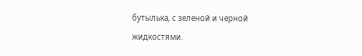бутылька, с зеленой и черной жидкостями.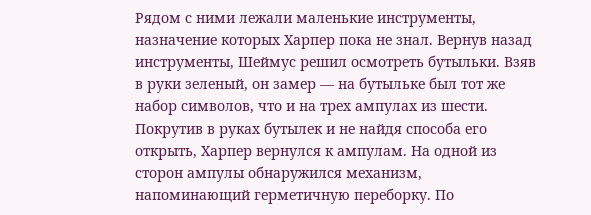Рядом с ними лежали маленькие инструменты, назначение которых Харпер пока не знал. Вернув назад инструменты, Шеймус решил осмотреть бутыльки. Взяв в руки зеленый, он замер — на бутыльке был тот же набор символов, что и на трех ампулах из шести. Покрутив в руках бутылек и не найдя способа его открыть, Харпер вернулся к ампулам. На одной из сторон ампулы обнаружился механизм, напоминающий герметичную переборку. По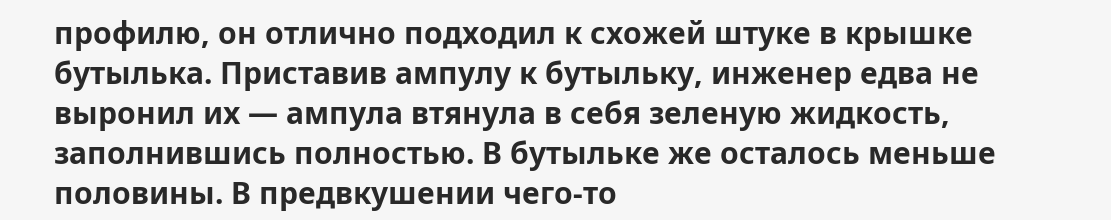профилю, он отлично подходил к схожей штуке в крышке бутылька. Приставив ампулу к бутыльку, инженер едва не выронил их — ампула втянула в себя зеленую жидкость, заполнившись полностью. В бутыльке же осталось меньше половины. В предвкушении чего-то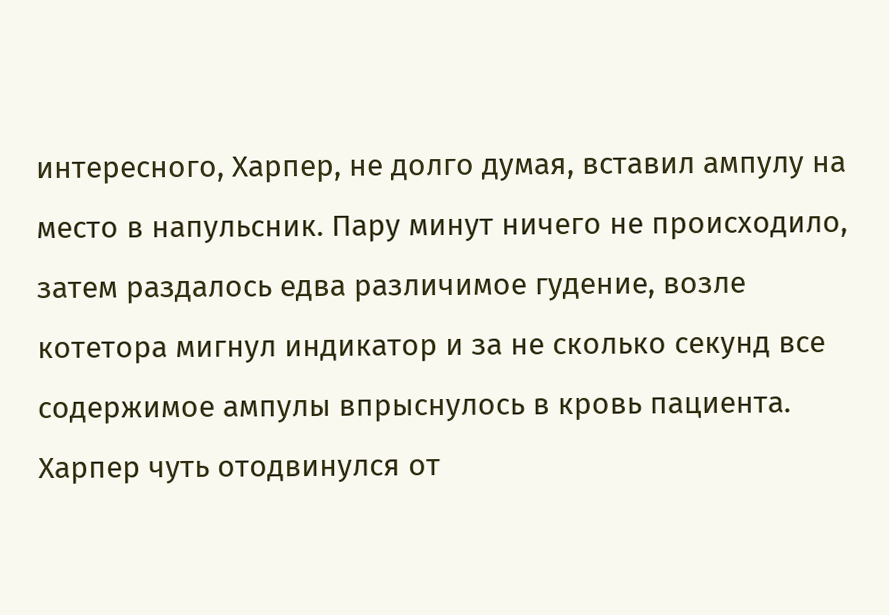интересного, Харпер, не долго думая, вставил ампулу на место в напульсник. Пару минут ничего не происходило, затем раздалось едва различимое гудение, возле котетора мигнул индикатор и за не сколько секунд все содержимое ампулы впрыснулось в кровь пациента. Харпер чуть отодвинулся от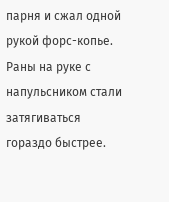парня и сжал одной рукой форс-копье. Раны на руке с напульсником стали затягиваться гораздо быстрее.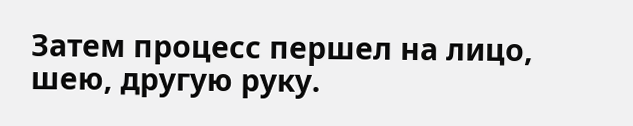Затем процесс першел на лицо, шею, другую руку.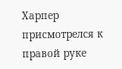Харпер присмотрелся к правой руке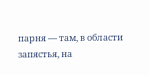парня — там, в области запястья, на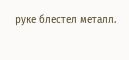руке блестел металл.